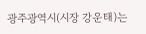광주광역시(시장 강운태)는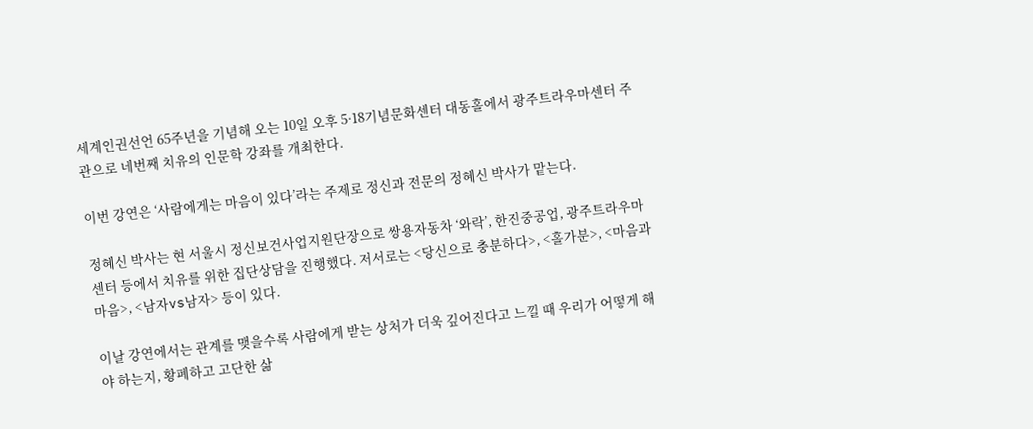세계인권선언 65주년을 기념해 오는 10일 오후 5·18기념문화센터 대동홀에서 광주트라우마센터 주관으로 네번째 치유의 인문학 강좌를 개최한다.

이번 강연은 ‘사람에게는 마음이 있다’라는 주제로 정신과 전문의 정혜신 박사가 맡는다.

정혜신 박사는 현 서울시 정신보건사업지원단장으로 쌍용자동차 ‘와락’, 한진중공업, 광주트라우마센터 등에서 치유를 위한 집단상담을 진행했다. 저서로는 <당신으로 충분하다>, <홀가분>, <마음과 마음>, <남자vs남자> 등이 있다.

이날 강연에서는 관계를 맺을수록 사람에게 받는 상처가 더욱 깊어진다고 느낄 때 우리가 어떻게 해야 하는지, 황폐하고 고단한 삶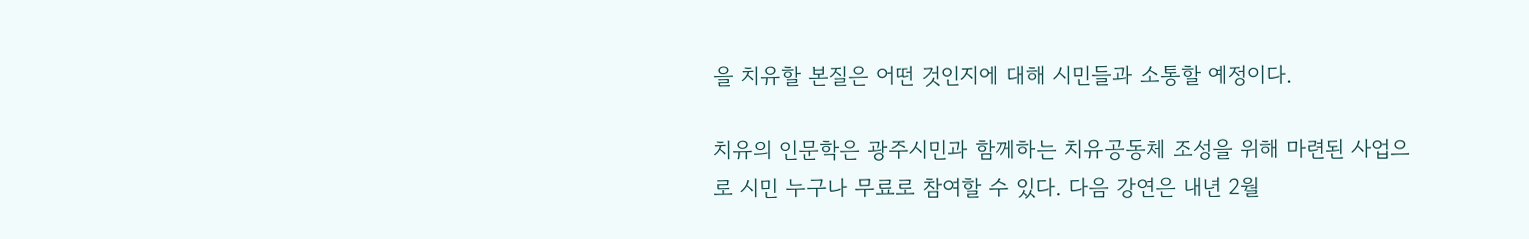을 치유할 본질은 어떤 것인지에 대해 시민들과 소통할 예정이다.

치유의 인문학은 광주시민과 함께하는 치유공동체 조성을 위해 마련된 사업으로 시민 누구나 무료로 참여할 수 있다. 다음 강연은 내년 2월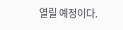열릴 예정이다.